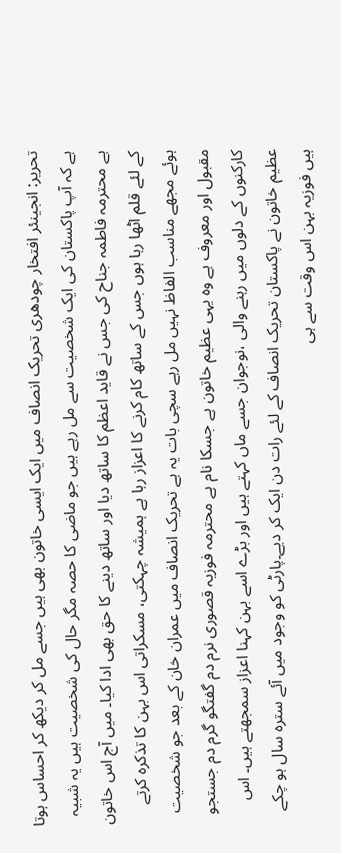تحریر: انجینئر افتخار چودھری تحریک انصاف میں ایک ایسی خاتون بھی ہیں جسے مل کر دیکھ کر احساس ہوتا ہے کہ آپ پاکستان کی ایک شخصیت سے مل رہے ہیں جو ماضی کا حصہ مگر حال کی شخصیت ہیں یہ شبیہ ہے محترمہ فاطمہ جناح کی جس نے قاید اعظم کا ساتھ دیا اور ساتھ دینے کا حق بھی ادا کیا۔ میں آج اس خاتون کے لئے قلم اٹھا رہا ہوں جس کے ساتھ کام کرنے کا اعزاز رہا ہے ہمیشہ چہکتی، مسکراتی اس بہن کا تذکرہ کرتے ہوئے مجھے مناسب الفاظ نہیں مل رہے سچی بات یہ ہے تحریک انصاف میں عمران خان کے بعد جو شخصیت مقبول اور معروف ہے وہ یہی عظیم خاتون ہے جسکا نام ہے محترمہ فوزیہ قصوری نرم دم گفتگو گرم دم جستجو کارکنوں کے دلوں میں رہنے والی ،نوجوان جسے ماں کہتے ہیں اور بڑے اسے بہن کہنا اعزاز سمجھتے ہیں۔ اس عظیم خاتون نے پاکستان تحریک انصاف کے لئے رات دن ایک کر دیے۔پارٹی کو وجود میں آئے سترہ سال ہو چکے ہیں فوزیہ بہن اس وقت سے ہی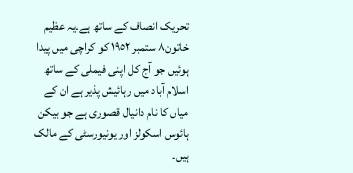تحریک انصاف کے ساتھ ہے۔یہ عظیم خاتون٨ ستمبر ١٩٥٢ کو کراچی میں پیدا ہوئیں جو آج کل اپنی فیملی کے ساتھ اسلام آباد میں رہائیش پذیر ہے ان کے میاں کا نام دانیال قصوری ہے جو بیکن ہائوس اسکولز اور یونیورسٹی کے مالک ہیں۔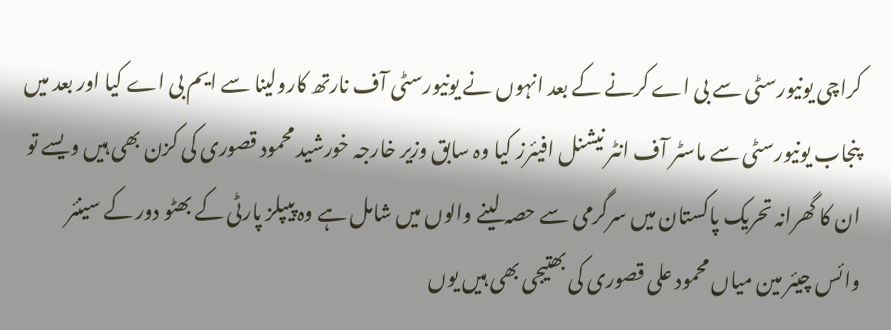کراچی یونیورسٹی سے بی اے کرنے کے بعد انہوں نے یونیورسٹی آف نارتھ کارولینا سے ایم بی اے کیا اور بعد میں پنجاب یونیورسٹی سے ماسٹر آف انٹر نیشنل افیئرز کیا وہ سابق وزیر خارجہ خورشید محمود قصوری کی کزن بھی ہیں ویسے تو ان کا گھرانہ تحریک پاکستان میں سرگرمی سے حصہ لینے والوں میں شامل ہے وہ پیپلز پارٹی کے بھٹو دور کے سینئر وائس چیئر مین میاں محمود علی قصوری کی بھتیجی بھی ہیں یوں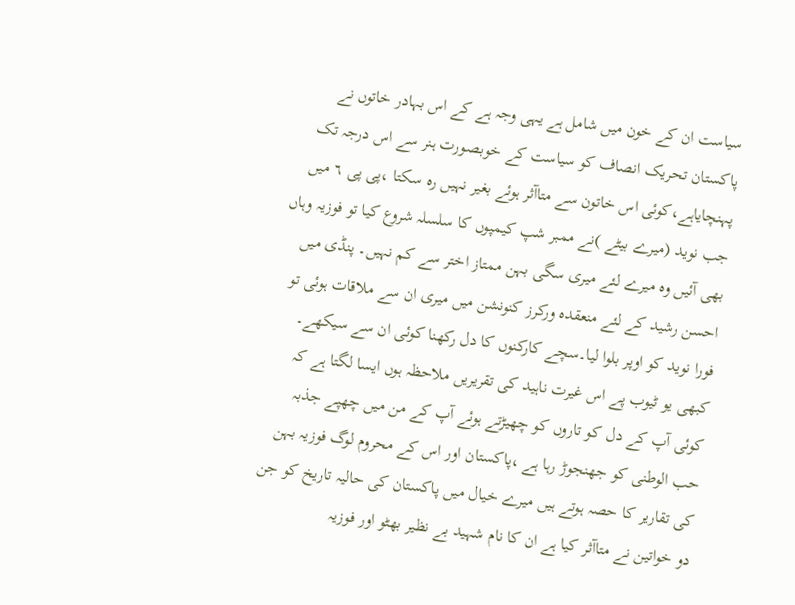سیاست ان کے خون میں شامل ہے یہی وجہ ہے کے اس بہادر خاتوں نے پاکستان تحریک انصاف کو سیاست کے خوبصورت ہنر سے اس درجہ تک پہنچایاہے،کوئی اس خاتون سے متاآثر ہوئے بغیر نہیں رہ سکتا ،پی پی ٦ میں جب نوید (میرے بیٹے )نے ممبر شپ کیمپوں کا سلسلہ شروع کیا تو فوزیہ وہاں بھی آئیں وہ میرے لئے میری سگی بہن ممتاز اختر سے کم نہیں۔ پنڈی میں احسن رشید کے لئے منعقدہ ورکرز کنونشن میں میری ان سے ملاقات ہوئی تو فورا نوید کو اوپر بلوا لیا۔سچے کارکنوں کا دل رکھنا کوئی ان سے سیکھے۔
کبھی یو ٹیوب پے اس غیرت ناہید کی تقریریں ملاحظہ ہوں ایسا لگتا ہے کہ کوئی آپ کے دل کو تاروں کو چھیڑتے ہوئے آپ کے من میں چھپے جذبہ حب الوطنی کو جھنجوڑ رہا ہے ،پاکستان اور اس کے محروم لوگ فوزیہ بہن کی تقاریر کا حصہ ہوتے ہیں میرے خیال میں پاکستان کی حالیہ تاریخ کو جن دو خواتین نے متاآثر کیا ہے ان کا نام شہید بے نظیر بھٹو اور فوزیہ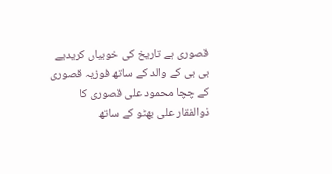قصوری ہے تاریخ کی خوبیاں کریدیے بی بی کے والد کے ساتھ فوزیہ قصوری کے چچا محمود علی قصوری کا ذوالفقار علی بھٹو کے ساتھ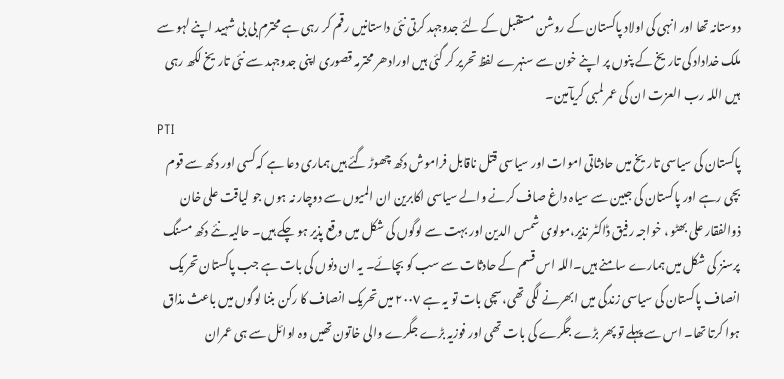دوستانہ تھا اور انہی کی اولاد پاکستان کے روشن مستقبل کے لئے جدوجہد کرتی نئی داستانیں رقم کر رہی ہے محترم بی بی شہید اپنے لہو سے ملک خداداد کی تاریخ کے پنوں پر اپنے خون سے سنہرے لفظ تحریر کر گئی ہیں اورادھر محترمہ قصوری اپنی جدوجہد سے نئی تاریخ لکھ رہی ہیں اللہ رب العزت ان کی عمر لمبی کریآمین۔
PTI
پاکستان کی سیاسی تاریخ میں حادثاتی اموات اور سیاسی قتل ناقابل فراموش دکھ چھوڑ گئے ہیں ہماری دعا ہے کہ کسی اور دکھ سے قوم بچی رہے اور پاکستان کی جبین سے سیاہ داغ صاف کرنے والے سیاسی اکابرین ان المیوں سے دوچار نہ ہوں جو لیاقت علی خان ذوالفقار علی بھٹو ، خواجہ رفیق ڈاکٹر نذیر،مولوی شمس الدین اور بہت سے لوگوں کی شکل میں وقع پذیر ہو چکے ہیں۔ حالیہ نئے دکھ مسنگ پرسنز کی شکل میں ہمارے سامنے ہیں۔اللہ اس قسم کے حادثات سے سب کو بچائے۔ یہ ان دنوں کی بات ہے جب پاکستان تحریک انصاف پاکستان کی سیاسی زندگی میں ابھرنے لگی تھی،سچی بات تو یہ ہے ٢٠٠٧ میں تحریک انصاف کا رکن بننا لوگوں میں باعث مذاق ہوا کرتا تھا۔ اس سے پہلے تو پھر بڑے جگرے کی بات تھی اور فوزیہ بڑے جگرے والی خاتون تھیں وہ اوائل سے ہی عمران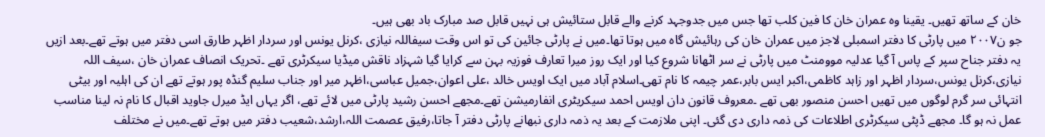خان کے ساتھ تھیں۔ یقینا وہ عمران خان کا فین کلب تھا جس میں جدوجہد کرنے والے قابل ستائیش ہی نہیں قابل صد مبارک باد بھی ہیں۔
جو ن٢٠٠٧ میں پارٹی کا دفتر اسمبلی لاجز میں عمران خان کی رہائیش گاہ میں ہوتا تھا۔میں نے پارٹی جائین کی تو اس وقت سیفاللہ نیازی ،کرنل یونس اور سردار اظہر طارق اسی دفتر میں ہوتے تھے۔بعد ازیں یہ دفتر جناح سپر کے پاس آ گیا عدلیہ موومنٹ میں پارٹی نے سر اٹھانا شروع کیا اور ایک روز میرا تعارف فوزیہ بہن سے کرایا گیا شہزاد ناقش میڈیا سیکرٹری تھے ۔تحریک انصاف عمران خان ،سیف اللہ نیازی،کرنل یونس،سردار اظہر اور زاہد کاظمی،اکبر ایس بابر،عمر چیمہ کا نام تھی۔اسلام آباد میں ایک اویس خالد ،علی اعوان،جمیل عباسی،اظہر میر اور جناب سلیم گنڈہ پور ہوتے تھے ان کی اہلیہ اور بیٹی انتہائی سر گرم لوگوں میں تھیں احسن منصور بھی تھے ۔معروف قانون دان اویس احمد سیکریٹری انفارمیشن تھے۔مجھے احسن رشید پارٹی میں لائے تھے، اگر یہاں ایڈ میرل جاوید اقبال کا نام نہ لینا مناسب عمل نہ ہو گا۔ مجھے ڈپٹی سیکرٹری اطلاعات کی ذمہ داری دی گئی۔ اپنی ملازمت کے بعد یہ ذمہ داری نبھانے پارٹی دفتر آ جاتا،رفیق عصمت اللہ،ارشد،شعیب دفتر میں ہوتے تھے۔میں نے مختلف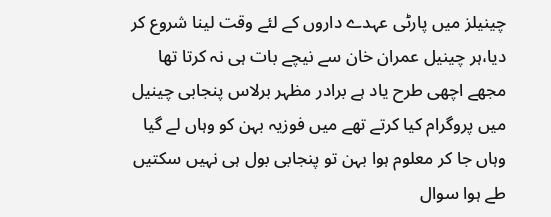چینیلز میں پارٹی عہدے داروں کے لئے وقت لینا شروع کر دیا،ہر چینیل عمران خان سے نیچے بات ہی نہ کرتا تھا
مجھے اچھی طرح یاد ہے برادر مظہر برلاس پنجابی چینیل میں پروگرام کیا کرتے تھے میں فوزیہ بہن کو وہاں لے گیا وہاں جا کر معلوم ہوا بہن تو پنجابی بول ہی نہیں سکتیں طے ہوا سوال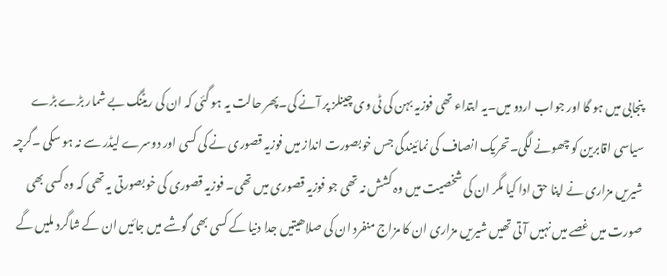پنجابی میں ہو گا اور جواب اردو میں۔یہ ابتداء تھی فوزیہ بہن کی ٹی وی چینلز پر آنے کی۔پھر حالت یہ ہو گئی کہ ان کی ریٹنگ بے شمار بڑے بڑے سیاسی اقابرین کو چھونے لگی۔تحریک انصاف کی نمائیندگی جس خوبصورت انداز میں فوزیہ قصوری نے کی کسی اور دوسرے لیڈر سے نہ ہو سکی ۔گرچہ شیریں مزاری نے اپنا حق ادا کیا مگر ان کی شخصیت میں وہ کشش نہ تھی جو فوزیہ قصوری میں تھی۔ فوزیہ قصوری کی خوبصورتی یہ تھی کہ وہ کسی بھی صورت میں غصے میں نہیں آ تی تھیں شیریں مزاری ان کا مزاج منفرد ان کی صلاھیتیں جدا دنیا کے کسی بھی گوشے میں جائیں ان کے شاگرد ملیں گے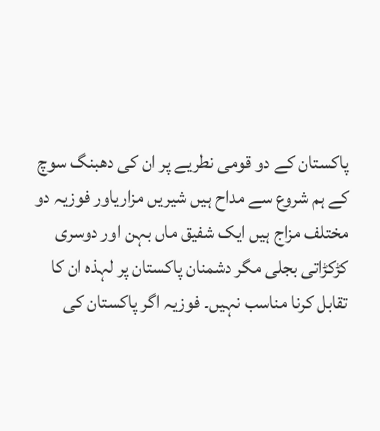پاکستان کے دو قومی نطریے پر ان کی دھبنگ سوچ کے ہم شروع سے مداح ہیں شیریں مزاریاور فوزیہ دو مختلف مزاج ہیں ایک شفیق ماں بہن اور دوسری کڑکڑاتی بجلی مگر دشمنان پاکستان پر لہذہ ان کا تقابل کرنا مناسب نہیں۔ فوزیہ اگر پاکستان کی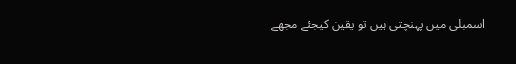اسمبلی میں پہنچتی ہیں تو یقین کیجئے مجھے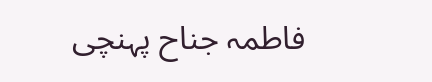فاطمہ جناح پہنچی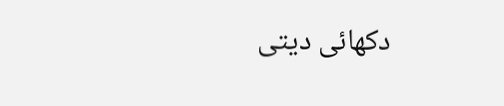دکھائی دیتی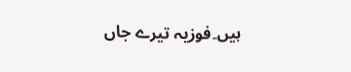ہیں۔فوزیہ تیرے جاں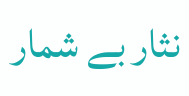نثار بے شمار